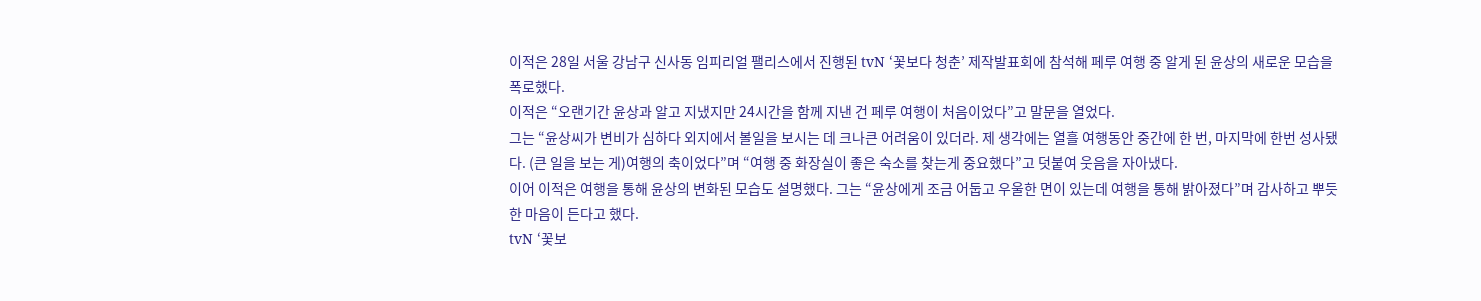이적은 28일 서울 강남구 신사동 임피리얼 팰리스에서 진행된 tvN ‘꽃보다 청춘’ 제작발표회에 참석해 페루 여행 중 알게 된 윤상의 새로운 모습을 폭로했다.
이적은 “오랜기간 윤상과 알고 지냈지만 24시간을 함께 지낸 건 페루 여행이 처음이었다”고 말문을 열었다.
그는 “윤상씨가 변비가 심하다 외지에서 볼일을 보시는 데 크나큰 어려움이 있더라. 제 생각에는 열흘 여행동안 중간에 한 번, 마지막에 한번 성사됐다. (큰 일을 보는 게)여행의 축이었다”며 “여행 중 화장실이 좋은 숙소를 찾는게 중요했다”고 덧붙여 웃음을 자아냈다.
이어 이적은 여행을 통해 윤상의 변화된 모습도 설명했다. 그는 “윤상에게 조금 어둡고 우울한 면이 있는데 여행을 통해 밝아졌다”며 감사하고 뿌듯한 마음이 든다고 했다.
tvN ‘꽃보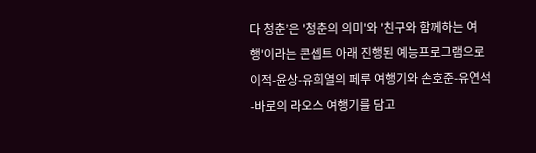다 청춘’은 '청춘의 의미'와 '친구와 함께하는 여행'이라는 콘셉트 아래 진행된 예능프로그램으로 이적-윤상-유희열의 페루 여행기와 손호준-유연석-바로의 라오스 여행기를 담고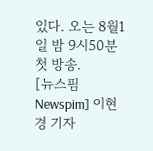있다. 오는 8월1일 밤 9시50분 첫 방송.
[뉴스핌 Newspim] 이현경 기자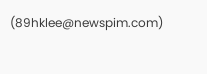(89hklee@newspim.com)